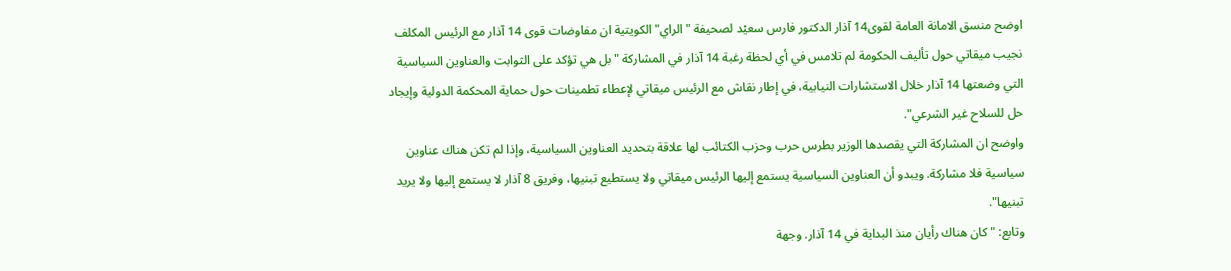اوضح منسق الامانة العامة لقوى14 آذار الدكتور فارس سعيْد لصحيفة "الراي" الكويتية ان مفاوضات قوى 14 آذار مع الرئيس المكلف نجيب ميقاتي حول تأليف الحكومة لم تلامس في أي لحظة رغبة 14 آذار في المشاركة "بل هي تؤكد على الثوابت والعناوين السياسية التي وضعتها 14 آذار خلال الاستشارات النيابية، في إطار نقاش مع الرئيس ميقاتي لإعطاء تطمينات حول حماية المحكمة الدولية وإيجاد حل للسلاح غير الشرعي".
واوضح ان المشاركة التي يقصدها الوزير بطرس حرب وحزب الكتائب لها علاقة بتحديد العناوين السياسية، وإذا لم تكن هناك عناوين سياسية فلا مشاركة. ويبدو أن العناوين السياسية يستمع إليها الرئيس ميقاتي ولا يستطيع تبنيها، وفريق 8 آذار لا يستمع إليها ولا يريد تبنيها".
وتابع: "كان هناك رأيان منذ البداية في 14 آذار. وجهة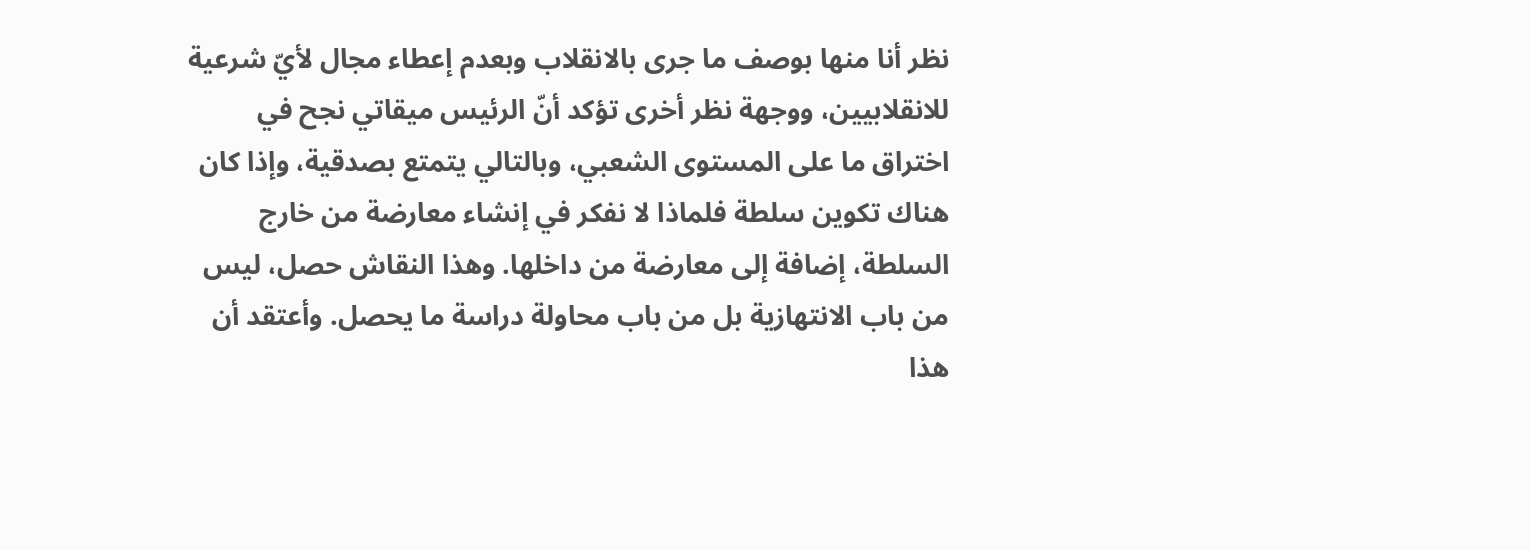نظر أنا منها بوصف ما جرى بالانقلاب وبعدم إعطاء مجال لأيّ شرعية للانقلابيين، ووجهة نظر أخرى تؤكد أنّ الرئيس ميقاتي نجح في اختراق ما على المستوى الشعبي، وبالتالي يتمتع بصدقية، وإذا كان هناك تكوين سلطة فلماذا لا نفكر في إنشاء معارضة من خارج السلطة، إضافة إلى معارضة من داخلها. وهذا النقاش حصل، ليس من باب الانتهازية بل من باب محاولة دراسة ما يحصل. وأعتقد أن هذا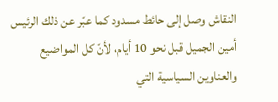النقاش وصل إلى حائط مسدود كما عبّر عن ذلك الرئيس أمين الجميل قبل نحو 10 أيام، لأنّ كل المواضيع والعناوين السياسية التي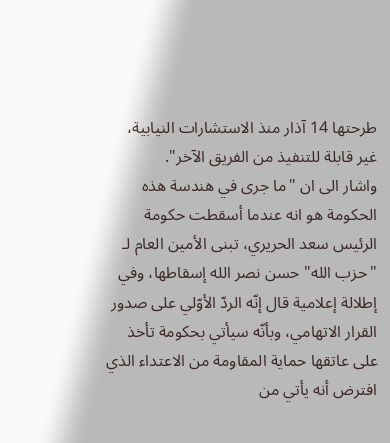طرحتها 14 آذار منذ الاستشارات النيابية، غير قابلة للتنفيذ من الفريق الآخر".
واشار الى ان "ما جرى في هندسة هذه الحكومة هو انه عندما أسقطت حكومة الرئيس سعد الحريري، تبنى الأمين العام لـ "حزب الله" حسن نصر الله إسقاطها، وفي إطلالة إعلامية قال إنّه الردّ الأوّلي على صدور القرار الاتهامي، وبأنّه سيأتي بحكومة تأخذ على عاتقها حماية المقاومة من الاعتداء الذي افترض أنه يأتي من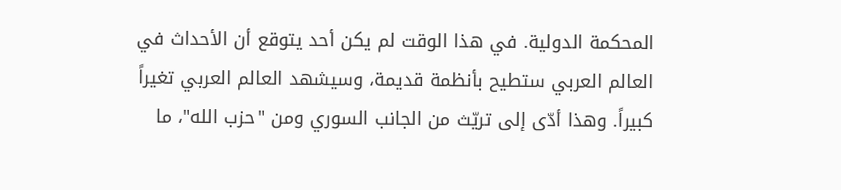المحكمة الدولية. في هذا الوقت لم يكن أحد يتوقع أن الأحداث في العالم العربي ستطيح بأنظمة قديمة، وسيشهد العالم العربي تغيراً كبيراً. وهذا أدّى إلى تريّث من الجانب السوري ومن "حزب الله"، ما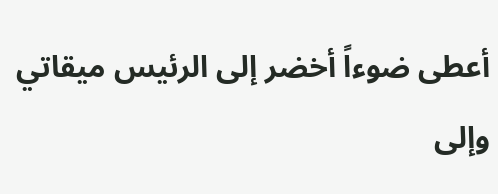أعطى ضوءاً أخضر إلى الرئيس ميقاتي وإلى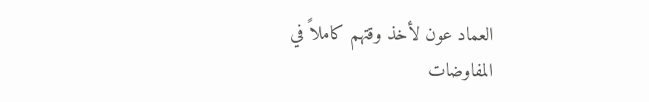العماد عون لأخذ وقتهم كاملاً في المفاوضات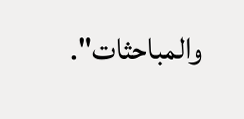والمباحثات".